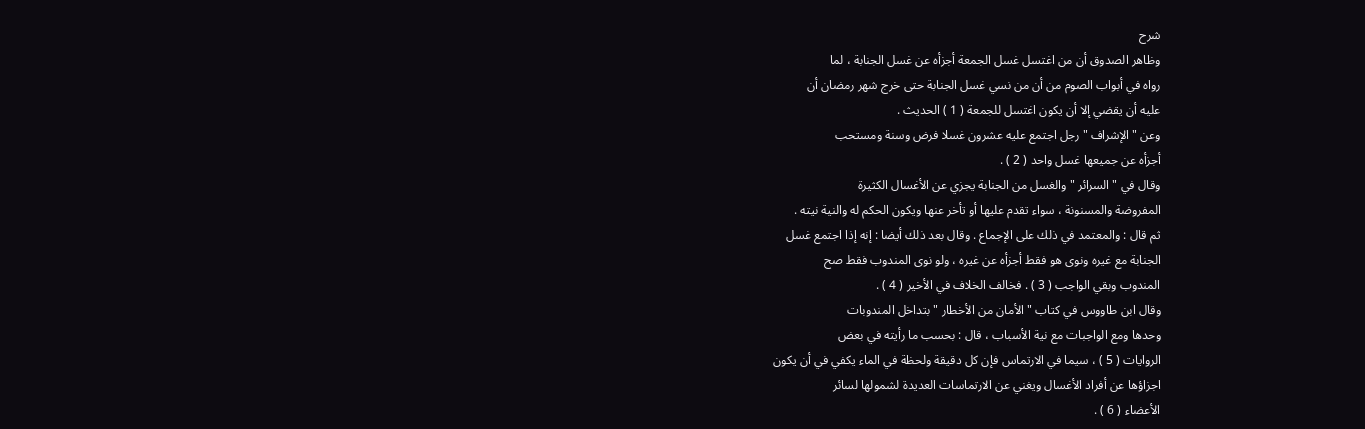شرح
وظاهر الصدوق أن من اغتسل غسل الجمعة أجزأه عن غسل الجنابة ، لما
رواه في أبواب الصوم من أن من نسي غسل الجنابة حتى خرج شهر رمضان أن
عليه أن يقضي إلا أن يكون اغتسل للجمعة ( 1 ) الحديث .
وعن " الإشراف " رجل اجتمع عليه عشرون غسلا فرض وسنة ومستحب
أجزأه عن جميعها غسل واحد ( 2 ) .
وقال في " السرائر " والغسل من الجنابة يجزي عن الأغسال الكثيرة
المفروضة والمسنونة ، سواء تقدم عليها أو تأخر عنها ويكون الحكم له والنية نيته .
ثم قال : والمعتمد في ذلك على الإجماع . وقال بعد ذلك أيضا : إنه إذا اجتمع غسل
الجنابة مع غيره ونوى هو فقط أجزأه عن غيره ، ولو نوى المندوب فقط صح
المندوب وبقي الواجب ( 3 ) . فخالف الخلاف في الأخير ( 4 ) .
وقال ابن طاووس في كتاب " الأمان من الأخطار " بتداخل المندوبات
وحدها ومع الواجبات مع نية الأسباب ، قال : بحسب ما رأيته في بعض
الروايات ( 5 ) ، سيما في الارتماس فإن كل دقيقة ولحظة في الماء يكفي في أن يكون
اجزاؤها عن أفراد الأغسال ويغني عن الارتماسات العديدة لشمولها لسائر
الأعضاء ( 6 ) .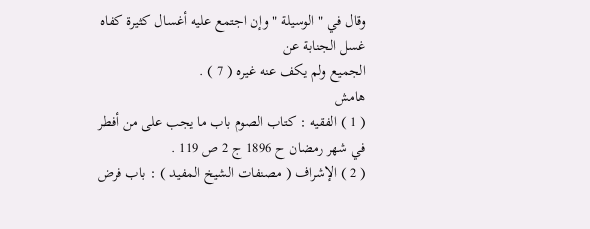وقال في " الوسيلة " وإن اجتمع عليه أغسال كثيرة كفاه غسل الجنابة عن
الجميع ولم يكف عنه غيره ( 7 ) .
هامش
( 1 ) الفقيه : كتاب الصوم باب ما يجب على من أفطر في شهر رمضان ح 1896 ج 2 ص 119 .
( 2 ) الإشراف ( مصنفات الشيخ المفيد ) : باب فرض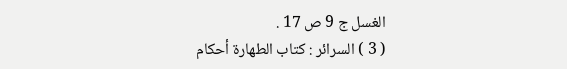الغسل ج 9 ص 17 .
( 3 ) السرائر : كتاب الطهارة أحكام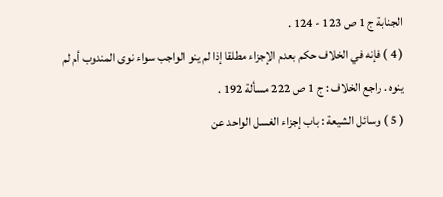الجنابة ج 1 ص 123 - 124 .
( 4 ) فإنه في الخلاف حكم بعدم الإجزاء مطلقا إذا لم ينو الواجب سواء نوى المندوب أم لم
ينوه . راجع الخلاف : ج 1 ص 222 مسألة 192 .
( 5 ) وسائل الشيعة : باب إجزاء الغسل الواحد عن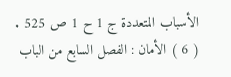الأسباب المتعددة ج 1 ح 1 ص 525 .
( 6 ) الأمان : الفصل السابع من الباب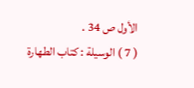الأول ص 34 .
( 7 ) الوسيلة : كتاب الطهارة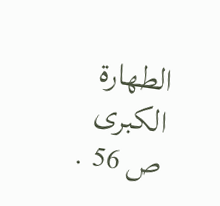الطهارة الكبرى ص 56 .